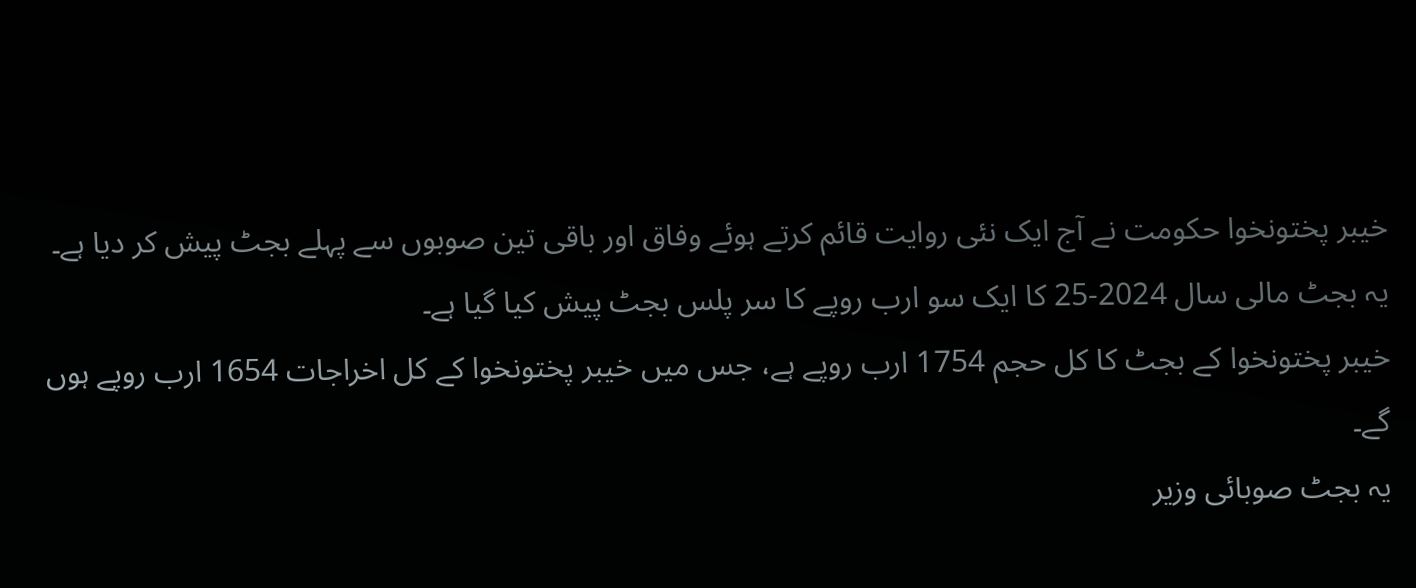خیبر پختونخوا حکومت نے آج ایک نئی روایت قائم کرتے ہوئے وفاق اور باقی تین صوبوں سے پہلے بجٹ پیش کر دیا ہے۔
یہ بجٹ مالی سال 2024-25 کا ایک سو ارب روپے کا سر پلس بجٹ پیش کیا گیا ہے۔
خیبر پختونخوا کے بجٹ کا کل حجم 1754 ارب روپے ہے، جس میں خیبر پختونخوا کے کل اخراجات 1654 ارب روپے ہوں گے۔
یہ بجٹ صوبائی وزیر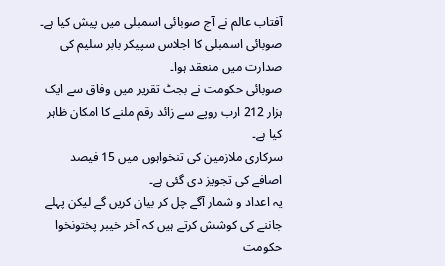آفتاب عالم نے آج صوبائی اسمبلی میں پیش کیا ہے۔ صوبائی اسمبلی کا اجلاس سپیکر بابر سلیم کی صدارت میں منعقد ہوا۔
صوبائی حکومت نے بجٹ تقریر میں وفاق سے ایک ہزار 212 ارب روپے سے زائد رقم ملنے کا امکان ظاہر کیا ہے۔
سرکاری ملازمین کی تنخواہوں میں 15 فیصد اصافے کی تجویز دی گئی ہے۔
یہ اعداد و شمار آگے چل کر بیان کریں گے لیکن پہلے جاننے کی کوشش کرتے ہیں کہ آخر خیبر پختونخوا حکومت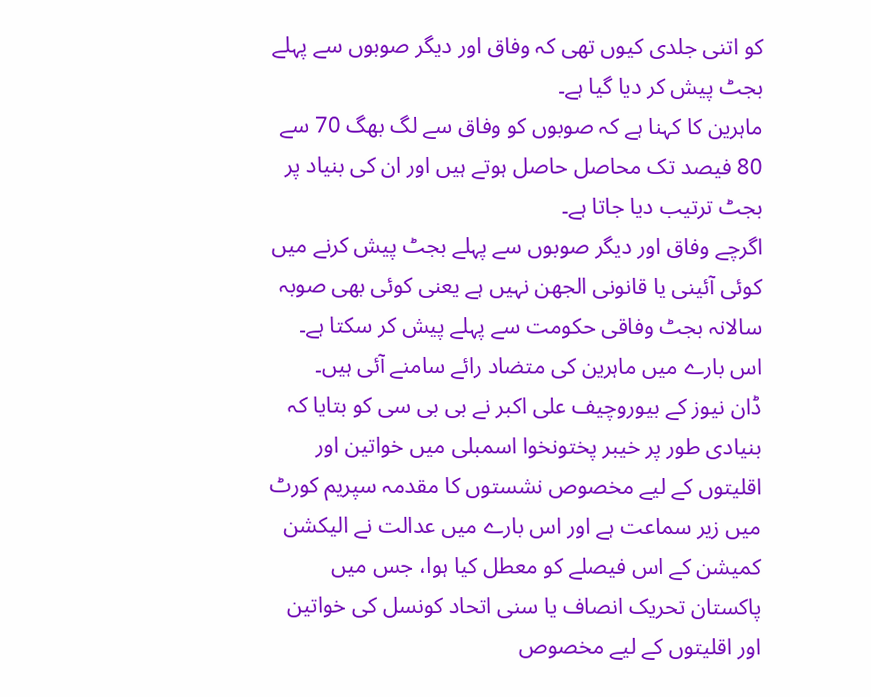کو اتنی جلدی کیوں تھی کہ وفاق اور دیگر صوبوں سے پہلے بجٹ پیش کر دیا گیا ہے۔
ماہرین کا کہنا ہے کہ صوبوں کو وفاق سے لگ بھگ 70 سے 80 فیصد تک محاصل حاصل ہوتے ہیں اور ان کی بنیاد پر بجٹ ترتیب دیا جاتا ہے۔
اگرچے وفاق اور دیگر صوبوں سے پہلے بجٹ پیش کرنے میں کوئی آئینی یا قانونی الجھن نہیں ہے یعنی کوئی بھی صوبہ سالانہ بجٹ وفاقی حکومت سے پہلے پیش کر سکتا ہے۔ اس بارے میں ماہرین کی متضاد رائے سامنے آئی ہیں۔
ڈان نیوز کے بیوروچیف علی اکبر نے بی بی سی کو بتایا کہ بنیادی طور پر خیبر پختونخوا اسمبلی میں خواتین اور اقلیتوں کے لیے مخصوص نشستوں کا مقدمہ سپریم کورٹ میں زیر سماعت ہے اور اس بارے میں عدالت نے الیکشن کمیشن کے اس فیصلے کو معطل کیا ہوا، جس میں پاکستان تحریک انصاف یا سنی اتحاد کونسل کی خواتین اور اقلیتوں کے لیے مخصوص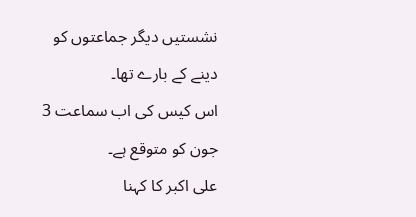نشستیں دیگر جماعتوں کو دینے کے بارے تھا۔
اس کیس کی اب سماعت 3 جون کو متوقع ہے۔
علی اکبر کا کہنا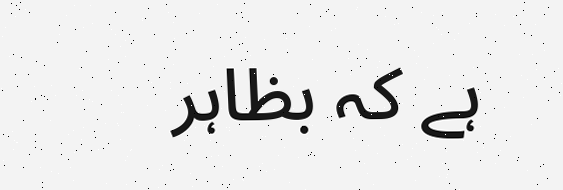ہے کہ بظاہر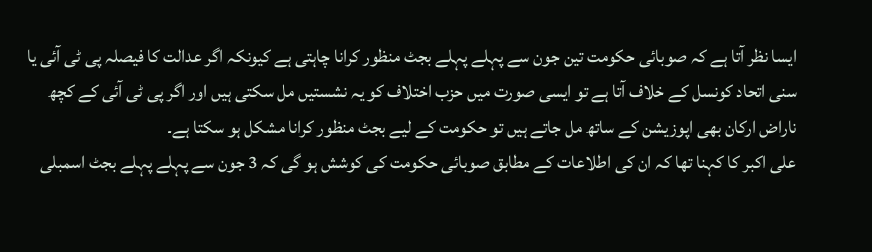ایسا نظر آتا ہے کہ صوبائی حکومت تین جون سے پہلے پہلے بجٹ منظور کرانا چاہتی ہے کیونکہ اگر عدالت کا فیصلہ پی ٹی آئی یا سنی اتحاد کونسل کے خلاف آتا ہے تو ایسی صورت میں حزب اختلاف کو یہ نشستیں مل سکتی ہیں اور اگر پی ٹی آئی کے کچھ ناراض ارکان بھی اپوزیشن کے ساتھ مل جاتے ہیں تو حکومت کے لیے بجٹ منظور کرانا مشکل ہو سکتا ہے۔
علی اکبر کا کہنا تھا کہ ان کی اطلاعات کے مطابق صوبائی حکومت کی کوشش ہو گی کہ 3 جون سے پہلے پہلے بجٹ اسمبلی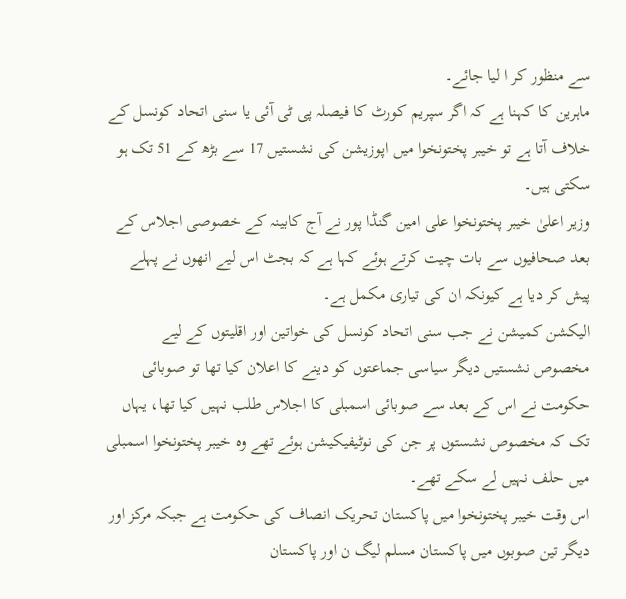سے منظور کر ا لیا جائے۔
ماہرین کا کہنا ہے کہ اگر سپریم کورٹ کا فیصلہ پی ٹی آئی یا سنی اتحاد کونسل کے خلاف آتا ہے تو خیبر پختونخوا میں اپوزیشن کی نشستیں 17 سے بڑھ کے 51 تک ہو سکتی ہیں۔
وزیر اعلیٰ خیبر پختونخوا علی امین گنڈا پور نے آج کابینہ کے خصوصی اجلاس کے بعد صحافیوں سے بات چیت کرتے ہوئے کہا ہے کہ بجٹ اس لیے انھوں نے پہلے پیش کر دیا ہے کیونکہ ان کی تیاری مکمل ہے۔
الیکشن کمیشن نے جب سنی اتحاد کونسل کی خواتین اور اقلیتوں کے لیے مخصوص نشستیں دیگر سیاسی جماعتوں کو دینے کا اعلان کیا تھا تو صوبائی حکومت نے اس کے بعد سے صوبائی اسمبلی کا اجلاس طلب نہیں کیا تھا، یہاں تک کہ مخصوص نشستوں پر جن کی نوٹیفیکیشن ہوئے تھے وہ خیبر پختونخوا اسمبلی میں حلف نہیں لے سکے تھے۔
اس وقت خیبر پختونخوا میں پاکستان تحریک انصاف کی حکومت ہے جبکہ مرکز اور دیگر تین صوبوں میں پاکستان مسلم لیگ ن اور پاکستان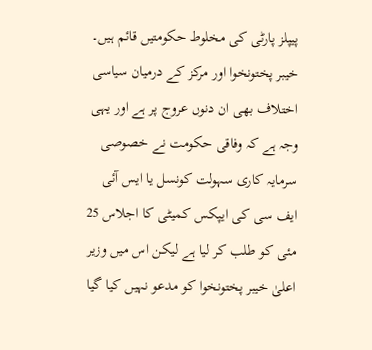پیپلز پارٹی کی مخلوط حکومتیں قائم ہیں۔
خیبر پختونخوا اور مرکز کے درمیان سیاسی اختلاف بھی ان دنوں عروج پر ہے اور یہی وجہ ہے کہ وفاقی حکومت نے خصوصی سرمایہ کاری سہولت کونسل یا ایس آئی ایف سی کی ایپکس کمیٹی کا اجلاس 25 مئی کو طلب کر لیا ہے لیکن اس میں وزیر اعلیٰ خیبر پختونخوا کو مدعو نہیں کیا گیا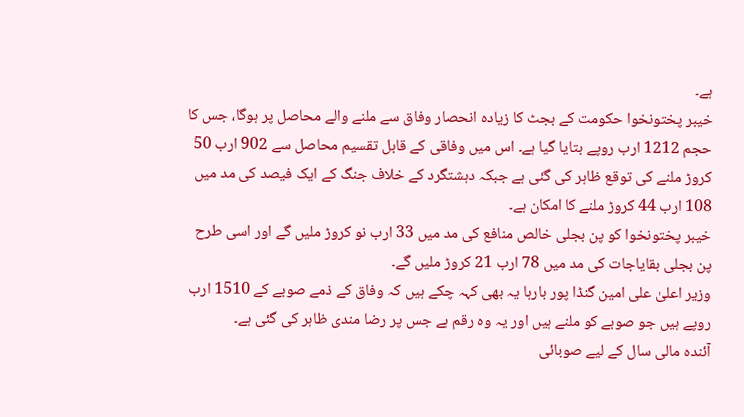ہے۔
خیبر پختونخوا حکومت کے بجٹ کا زیادہ انحصار وفاق سے ملنے والے محاصل پر ہوگا، جس کا حجم 1212 ارب روپے بتایا گیا ہے۔ اس میں وفاقی کے قابل تقسیم محاصل سے 902 ارب 50 کروڑ ملنے کی توقع ظاہر کی گئی ہے جبکہ دہشتگرد کے خلاف جنگ کے ایک فیصد کی مد میں 108 ارب 44 کروڑ ملنے کا امکان ہے۔
خیبر پختونخوا کو پن بجلی خالص منافع کی مد میں 33 ارب نو کروڑ ملیں گے اور اسی طرح پن بجلی بقایاجات کی مد میں 78 ارب 21 کروڑ ملیں گے۔
وزیر اعلیٰ علی امین گنڈا پور بارہا یہ بھی کہہ چکے ہیں کہ وفاق کے ذمے صوبے کے 1510 ارب روپے ہیں جو صوبے کو ملنے ہیں اور یہ وہ رقم ہے جس پر رضا مندی ظاہر کی گئی ہے۔
آئندہ مالی سال کے لیے صوبائی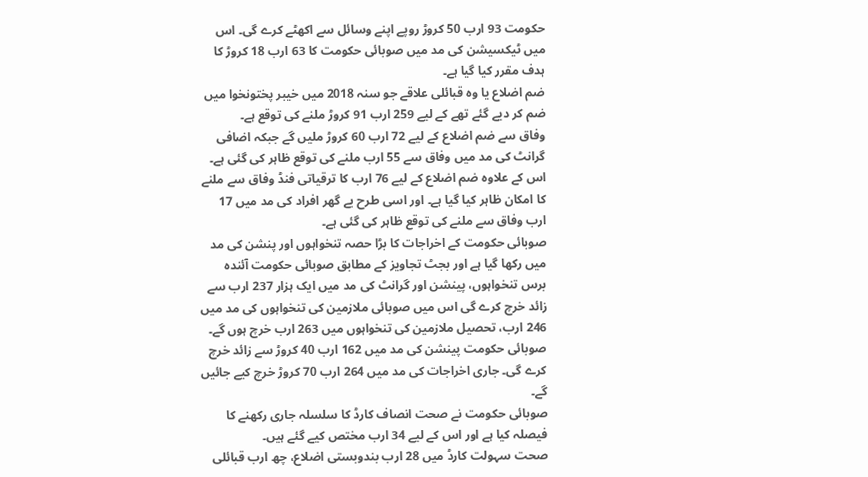حکومت 93 ارب 50 کروڑ روپے اپنے وسائل سے اکھٹے کرے گی۔ اس میں ٹیکسیشن کی مد میں صوبائی حکومت کا 63 ارب 18 کروڑ کا ہدف مقرر کیا گیا ہے۔
ضم اضلاع یا وہ قبائلی علاقے جو سنہ 2018 میں خیبر پختونخوا میں ضم کر دیے گئے تھے کے لیے 259 ارب 91 کروڑ ملنے کی توقع ہے۔
وفاق سے ضم اضلاع کے لیے 72 ارب 60 کروڑ ملیں گے جبکہ اضافی گرانٹ کی مد میں وفاق سے 55 ارب ملنے کی توقع ظاہر کی گئی ہے۔
اس کے علاوہ ضم اضلاع کے لیے 76 ارب کا ترقیاتی فنڈ وفاق سے ملنے کا امکان ظاہر کیا گیا ہے۔ اور اسی طرح بے گھر افراد کی مد میں 17 ارب وفاق سے ملنے کی توقع ظاہر کی گئی ہے۔
صوبائی حکومت کے اخراجات کا بڑا حصہ تنخواہوں اور پنشن کی مد میں رکھا گیا ہے اور بجٹ تجاویز کے مطابق صوبائی حکومت آئندہ برس تنخواہوں، پینشن اور گرانٹ کی مد میں ایک ہزار 237 ارب سے زائد خرچ کرے گی اس میں صوبائی ملازمین کی تنخواہوں کی مد میں 246 ارب، تحصیل ملازمین کی تنخواہوں میں 263 ارب خرچ ہوں گے۔
صوبائی حکومت پینشن کی مد میں 162 ارب 40 کروڑ سے زائد خرچ کرے گی۔ جاری اخراجات کی مد میں 264 ارب 70 کروڑ خرچ کیے جائیں گے۔
صوبائی حکومت نے صحت انصاف کارڈ کا سلسلہ جاری رکھنے کا فیصلہ کیا ہے اور اس کے لیے 34 ارب مختص کیے گئے ہیں۔
صحت سہولت کارڈ میں 28 ارب بندوبستی اضلاع، چھ ارب قبائلی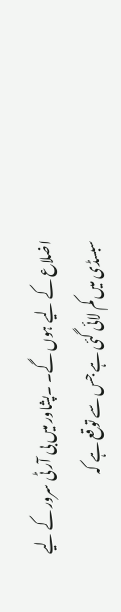اضلاع کے لیے ہوں گے۔ ۔پشاور میں بی آر ٹی سرور کے لیے سبسڈی میں کم لائی گئی ہے جس سے توقع ہے کہ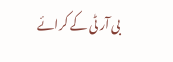بی آر ٹی کے کرائے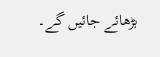بڑھائے جائیں گے۔